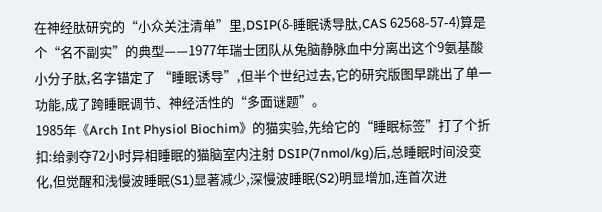在神经肽研究的“小众关注清单”里,DSIP(δ-睡眠诱导肽,CAS 62568-57-4)算是个“名不副实”的典型——1977年瑞士团队从兔脑静脉血中分离出这个9氨基酸小分子肽,名字锚定了 “睡眠诱导”,但半个世纪过去,它的研究版图早跳出了单一功能,成了跨睡眠调节、神经活性的“多面谜题”。
1985年《Arch Int Physiol Biochim》的猫实验,先给它的“睡眠标签”打了个折扣:给剥夺72小时异相睡眠的猫脑室内注射 DSIP(7nmol/kg)后,总睡眠时间没变化,但觉醒和浅慢波睡眠(S1)显著减少,深慢波睡眠(S2)明显增加,连首次进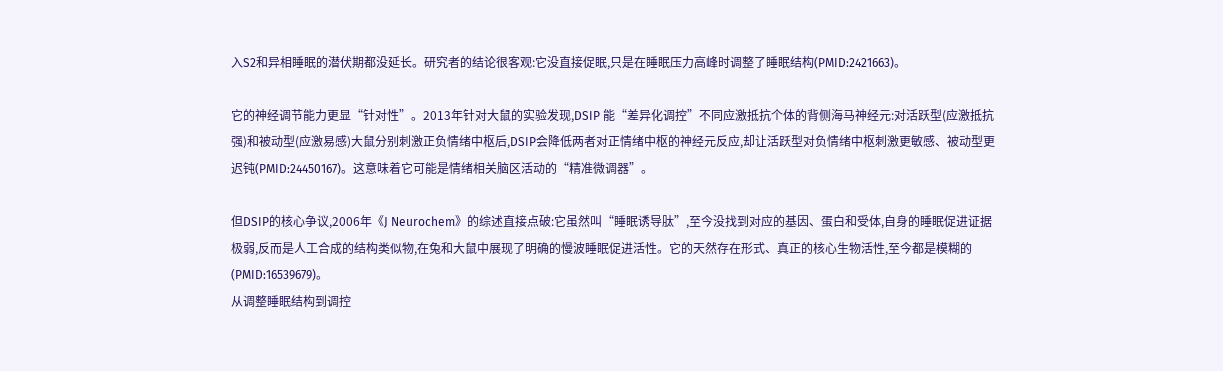入S2和异相睡眠的潜伏期都没延长。研究者的结论很客观:它没直接促眠,只是在睡眠压力高峰时调整了睡眠结构(PMID:2421663)。

它的神经调节能力更显“针对性”。2013年针对大鼠的实验发现,DSIP 能“差异化调控”不同应激抵抗个体的背侧海马神经元:对活跃型(应激抵抗强)和被动型(应激易感)大鼠分别刺激正负情绪中枢后,DSIP会降低两者对正情绪中枢的神经元反应,却让活跃型对负情绪中枢刺激更敏感、被动型更迟钝(PMID:24450167)。这意味着它可能是情绪相关脑区活动的“精准微调器”。

但DSIP的核心争议,2006年《J Neurochem》的综述直接点破:它虽然叫“睡眠诱导肽”,至今没找到对应的基因、蛋白和受体,自身的睡眠促进证据极弱,反而是人工合成的结构类似物,在兔和大鼠中展现了明确的慢波睡眠促进活性。它的天然存在形式、真正的核心生物活性,至今都是模糊的(PMID:16539679)。
从调整睡眠结构到调控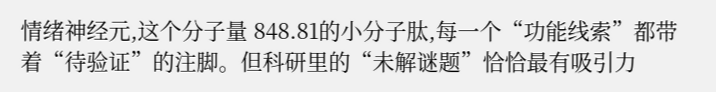情绪神经元,这个分子量 848.81的小分子肽,每一个“功能线索”都带着“待验证”的注脚。但科研里的“未解谜题”恰恰最有吸引力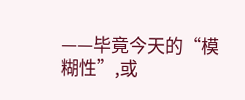——毕竟今天的“模糊性”,或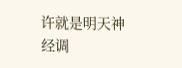许就是明天神经调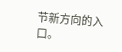节新方向的入口。